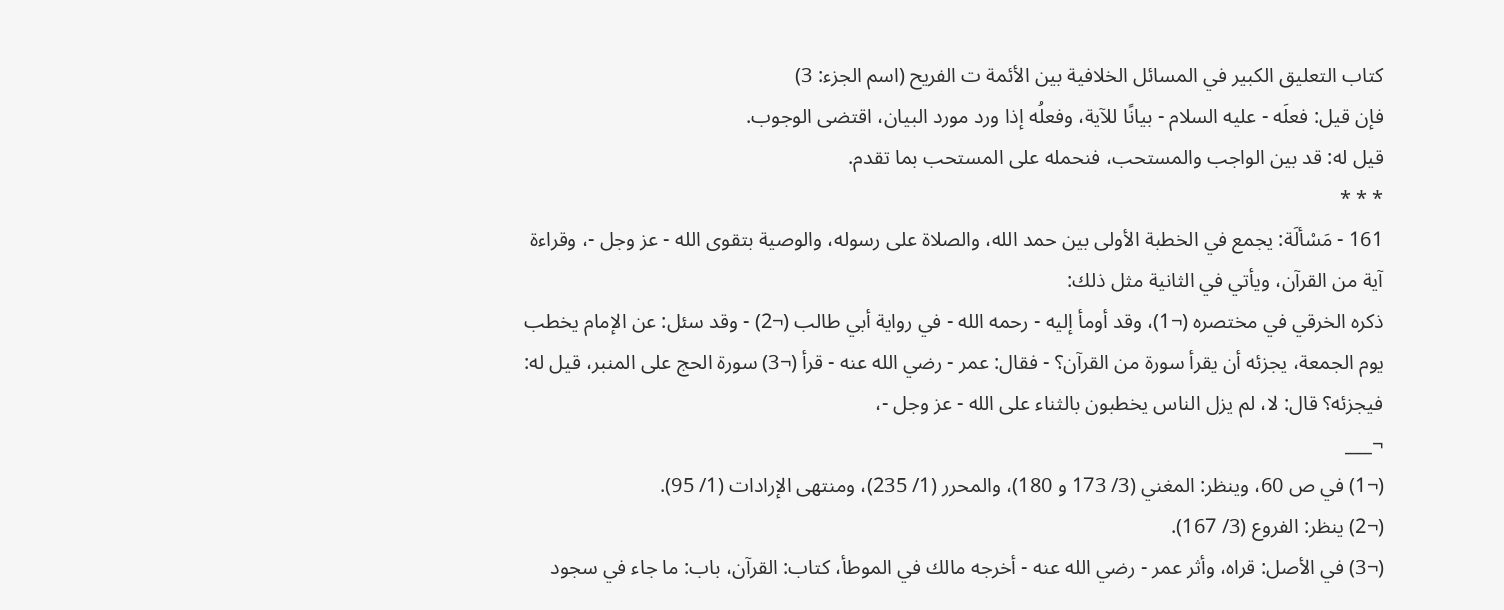كتاب التعليق الكبير في المسائل الخلافية بين الأئمة ت الفريح (اسم الجزء: 3)
فإن قيل: فعلَه - عليه السلام - بيانًا للآية، وفعلُه إذا ورد مورد البيان، اقتضى الوجوب.
قيل له: قد بين الواجب والمستحب، فنحمله على المستحب بما تقدم.
* * *
161 - مَسْألَة: يجمع في الخطبة الأولى بين حمد الله، والصلاة على رسوله، والوصية بتقوى الله - عز وجل -، وقراءة آية من القرآن، ويأتي في الثانية مثل ذلك:
ذكره الخرقي في مختصره (¬1)، وقد أومأ إليه - رحمه الله - في رواية أبي طالب (¬2) - وقد سئل: عن الإمام يخطب يوم الجمعة، يجزئه أن يقرأ سورة من القرآن؟ - فقال: عمر - رضي الله عنه - قرأ (¬3) سورة الحج على المنبر، قيل له: فيجزئه؟ قال: لا، لم يزل الناس يخطبون بالثناء على الله - عز وجل -،
¬___
(¬1) في ص 60، وينظر: المغني (3/ 173 و 180)، والمحرر (1/ 235)، ومنتهى الإرادات (1/ 95).
(¬2) ينظر: الفروع (3/ 167).
(¬3) في الأصل: قراه، وأثر عمر - رضي الله عنه - أخرجه مالك في الموطأ، كتاب: القرآن، باب: ما جاء في سجود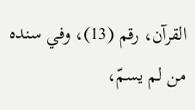القرآن، رقم (13)، وفي سنده من لم يسمّ،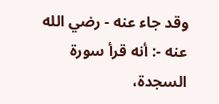وقد جاء عنه - رضي الله عنه -: أنه قرأ سورة السجدة،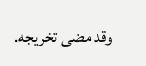وقد مضى تخريجه.